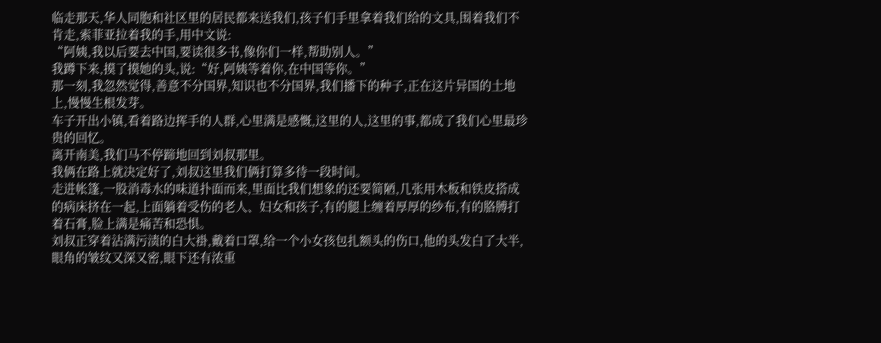临走那天,华人同胞和社区里的居民都来送我们,孩子们手里拿着我们给的文具,围着我们不肯走,索菲亚拉着我的手,用中文说:
“阿姨,我以后要去中国,要读很多书,像你们一样,帮助别人。”
我蹲下来,摸了摸她的头,说:“好,阿姨等着你,在中国等你。”
那一刻,我忽然觉得,善意不分国界,知识也不分国界,我们播下的种子,正在这片异国的土地上,慢慢生根发芽。
车子开出小镇,看着路边挥手的人群,心里满是感慨,这里的人,这里的事,都成了我们心里最珍贵的回忆。
离开南美,我们马不停蹄地回到刘叔那里。
我俩在路上就决定好了,刘叔这里我们俩打算多待一段时间。
走进帐篷,一股消毒水的味道扑面而来,里面比我们想象的还要简陋,几张用木板和铁皮搭成的病床挤在一起,上面躺着受伤的老人、妇女和孩子,有的腿上缠着厚厚的纱布,有的胳膊打着石膏,脸上满是痛苦和恐惧。
刘叔正穿着沾满污渍的白大褂,戴着口罩,给一个小女孩包扎额头的伤口,他的头发白了大半,眼角的皱纹又深又密,眼下还有浓重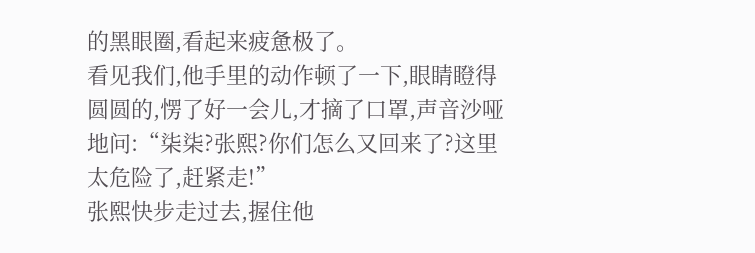的黑眼圈,看起来疲惫极了。
看见我们,他手里的动作顿了一下,眼睛瞪得圆圆的,愣了好一会儿,才摘了口罩,声音沙哑地问:“柒柒?张熙?你们怎么又回来了?这里太危险了,赶紧走!”
张熙快步走过去,握住他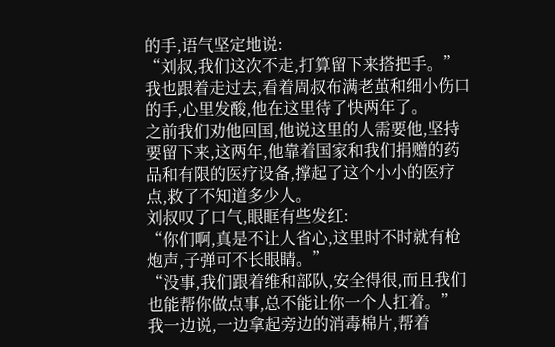的手,语气坚定地说:
“刘叔,我们这次不走,打算留下来搭把手。”
我也跟着走过去,看着周叔布满老茧和细小伤口的手,心里发酸,他在这里待了快两年了。
之前我们劝他回国,他说这里的人需要他,坚持要留下来,这两年,他靠着国家和我们捐赠的药品和有限的医疗设备,撑起了这个小小的医疗点,救了不知道多少人。
刘叔叹了口气,眼眶有些发红:
“你们啊,真是不让人省心,这里时不时就有枪炮声,子弹可不长眼睛。”
“没事,我们跟着维和部队,安全得很,而且我们也能帮你做点事,总不能让你一个人扛着。”
我一边说,一边拿起旁边的消毒棉片,帮着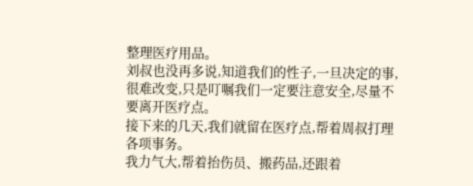整理医疗用品。
刘叔也没再多说,知道我们的性子,一旦决定的事,很难改变,只是叮嘱我们一定要注意安全,尽量不要离开医疗点。
接下来的几天,我们就留在医疗点,帮着周叔打理各项事务。
我力气大,帮着抬伤员、搬药品,还跟着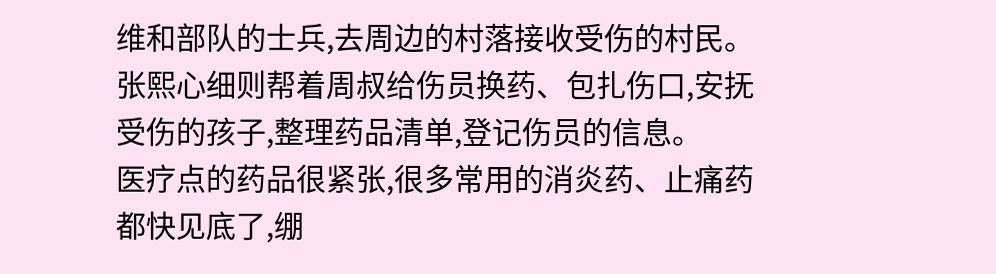维和部队的士兵,去周边的村落接收受伤的村民。
张熙心细则帮着周叔给伤员换药、包扎伤口,安抚受伤的孩子,整理药品清单,登记伤员的信息。
医疗点的药品很紧张,很多常用的消炎药、止痛药都快见底了,绷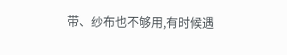带、纱布也不够用,有时候遇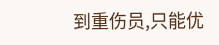到重伤员,只能优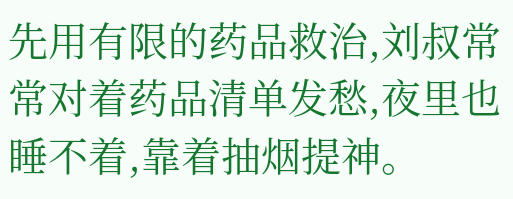先用有限的药品救治,刘叔常常对着药品清单发愁,夜里也睡不着,靠着抽烟提神。